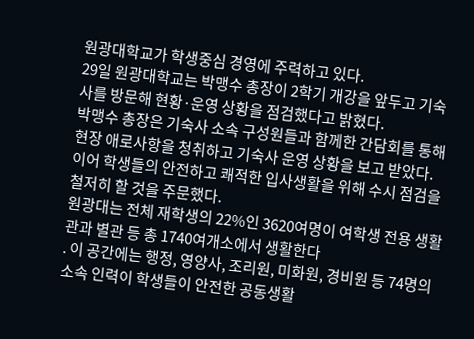원광대학교가 학생중심 경영에 주력하고 있다.
29일 원광대학교는 박맹수 총장이 2학기 개강을 앞두고 기숙사를 방문해 현황·운영 상황을 점검했다고 밝혔다.
박맹수 총장은 기숙사 소속 구성원들과 함께한 간담회를 통해 현장 애로사항을 청취하고 기숙사 운영 상황을 보고 받았다.
이어 학생들의 안전하고 쾌적한 입사생활을 위해 수시 점검을 철저히 할 것을 주문했다.
원광대는 전체 재학생의 22%인 3620여명이 여학생 전용 생활관과 별관 등 총 1740여개소에서 생활한다
. 이 공간에는 행정, 영양사, 조리원, 미화원, 경비원 등 74명의 소속 인력이 학생들이 안전한 공동생활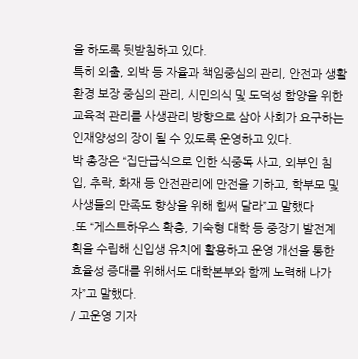을 하도록 뒷받침하고 있다.
특히 외출, 외박 등 자율과 책임중심의 관리, 안전과 생활환경 보장 중심의 관리, 시민의식 및 도덕성 함양을 위한 교육적 관리를 사생관리 방향으로 삼아 사회가 요구하는 인재양성의 장이 될 수 있도록 운영하고 있다.
박 총장은 “집단급식으로 인한 식중독 사고, 외부인 침입, 추락, 화재 등 안전관리에 만전을 기하고, 학부모 및 사생들의 만족도 향상을 위해 힘써 달라”고 말했다
.또 “게스트하우스 확충, 기숙형 대학 등 중장기 발전계획을 수립해 신입생 유치에 활용하고 운영 개선을 통한 효율성 증대를 위해서도 대학본부와 함께 노력해 나가자”고 말했다.
/ 고운영 기자